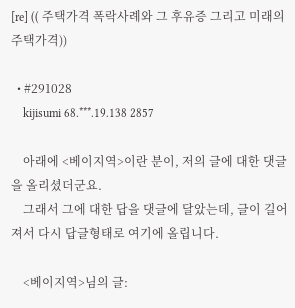[re] (( 주택가격 폭락사례와 그 후유증 그리고 미래의 주택가격))

  • #291028
    kijisumi 68.***.19.138 2857

    아래에 <베이지역>이란 분이, 저의 글에 대한 댓글을 올리셨더군요.
    그래서 그에 대한 답을 댓글에 달았는데, 글이 길어져서 다시 답글형태로 여기에 올립니다.

    <베이지역>님의 글: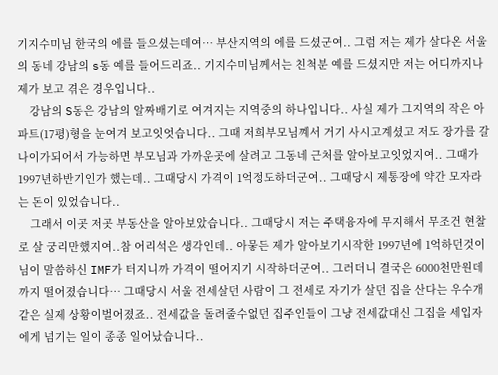기지수미님 한국의 에를 들으셨는데여… 부산지역의 에를 드셨군여.. 그럼 저는 제가 살다온 서울의 동네 강남의 s동 예를 들어드리죠.. 기지수미님께서는 친척분 예를 드셨지만 저는 어디까지나 제가 보고 겪은 경우입니다..
    강남의 S동은 강남의 알짜배기로 여겨지는 지역중의 하나입니다.. 사실 제가 그지역의 작은 아파트(17평)형을 눈여겨 보고잇엇습니다.. 그때 저희부모님꼐서 거기 사시고계셨고 저도 장가를 갈나이가되어서 가능하면 부모님과 가까운곳에 살려고 그동네 근처를 알아보고잇었지여.. 그때가 1997년하반기인가 했는데.. 그때당시 가격이 1억정도하더군여.. 그때당시 제통장에 약간 모자라는 돈이 있었습니다..
    그래서 이곳 저곳 부동산을 알아보았습니다.. 그때당시 저는 주택융자에 무지해서 무조건 현찰로 살 궁리만했지여..참 어리석은 생각인데.. 아뭏든 제가 알아보기시작한 1997년에 1억하던것이 님이 말씀하신 IMF가 터지니까 가격이 떨어지기 시작하더군여.. 그러더니 결국은 6000천만원데까지 떨어졌습니다… 그때당시 서울 전세살던 사람이 그 전세로 자기가 살던 집을 산다는 우수개 같은 실제 상황이벌어졌죠.. 전세값을 돌려줄수없던 집주인들이 그냥 전세값대신 그집을 세입자에게 넘기는 일이 종종 일어났습니다..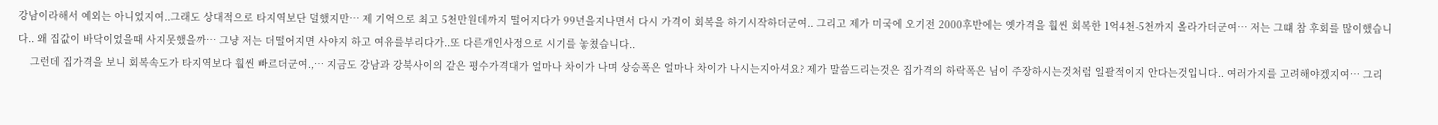강남이라해서 예외는 아니었지여..그래도 상대적으로 타지역보단 덜했지만… 제 기억으로 최고 5천만원데까지 떨어지다가 99년을지나면서 다시 가격이 회복을 하기시작하더군여.. 그리고 제가 미국에 오기전 2000후반에는 옛가격을 훨씬 회복한 1억4천-5천까지 올라가더군여… 저는 그떄 참 후회를 많이했습니다.. 왜 집값이 바닥이었을때 사지못했을까… 그냥 저는 더떨어지면 사야지 하고 여유를부리다가..또 다른개인사정으로 시기를 놓쳤습니다..
    그런데 집가격을 보니 회복속도가 타지역보다 훨씬 빠르더군여.,… 지금도 강남과 강북사이의 같은 평수가격대가 얼마나 차이가 나며 상승폭은 얼마나 차이가 나시는지아셔요? 제가 말씀드리는것은 집가격의 하락폭은 님이 주장하시는것처럼 일괄적이지 안다는것입니다.. 여러가지를 고려해야겠지여… 그리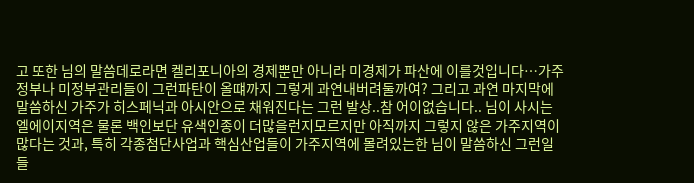고 또한 님의 말씀데로라면 켈리포니아의 경제뿐만 아니라 미경제가 파산에 이를것입니다…가주정부나 미정부관리들이 그런파탄이 올떄까지 그렇게 과연내버려둘까여? 그리고 과연 마지막에 말씀하신 가주가 히스페닉과 아시안으로 채워진다는 그런 발상..참 어이없습니다.. 님이 사시는엘에이지역은 물론 백인보단 유색인종이 더많을런지모르지만 아직까지 그렇지 않은 가주지역이 많다는 것과, 특히 각종첨단사업과 핵심산업들이 가주지역에 몰려있는한 님이 말씀하신 그런일들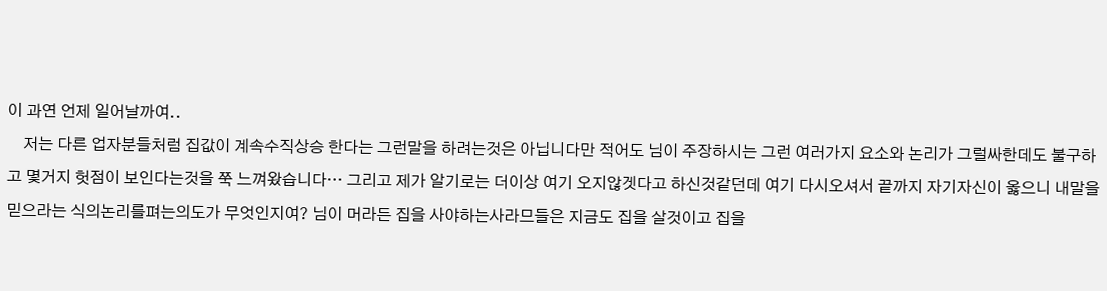이 과연 언제 일어날까여..
    저는 다른 업자분들처럼 집값이 계속수직상승 한다는 그런말을 하려는것은 아닙니다만 적어도 님이 주장하시는 그런 여러가지 요소와 논리가 그럴싸한데도 불구하고 몇거지 헛점이 보인다는것을 쭉 느껴왔습니다… 그리고 제가 알기로는 더이상 여기 오지않겟다고 하신것같던데 여기 다시오셔서 끝까지 자기자신이 옳으니 내말을 믿으라는 식의논리를펴는의도가 무엇인지여? 님이 머라든 집을 사야하는사라므들은 지금도 집을 살것이고 집을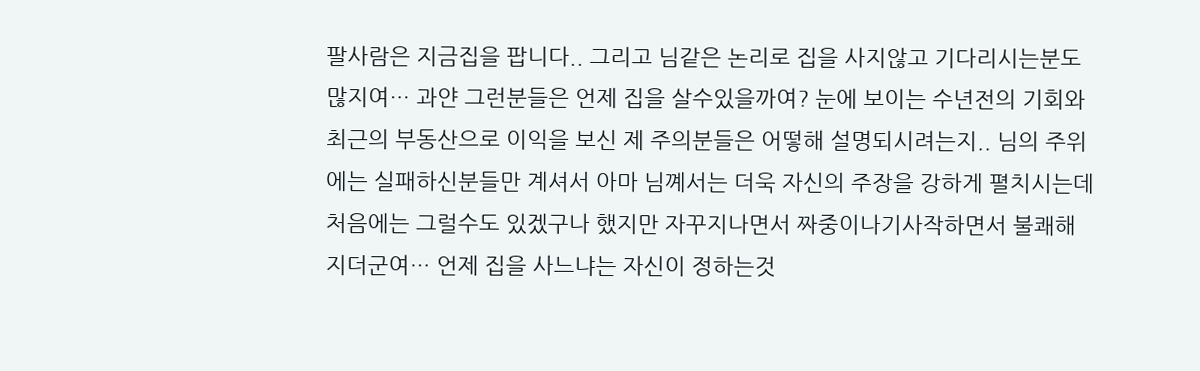팔사람은 지금집을 팝니다.. 그리고 님같은 논리로 집을 사지않고 기다리시는분도많지여… 과얀 그런분들은 언제 집을 살수있을까여? 눈에 보이는 수년전의 기회와 최근의 부동산으로 이익을 보신 제 주의분들은 어떻해 설명되시려는지.. 님의 주위에는 실패하신분들만 계셔서 아마 님꼐서는 더욱 자신의 주장을 강하게 펼치시는데 처음에는 그럴수도 있겠구나 했지만 자꾸지나면서 짜중이나기사작하면서 불쾌해지더군여… 언제 집을 사느냐는 자신이 정하는것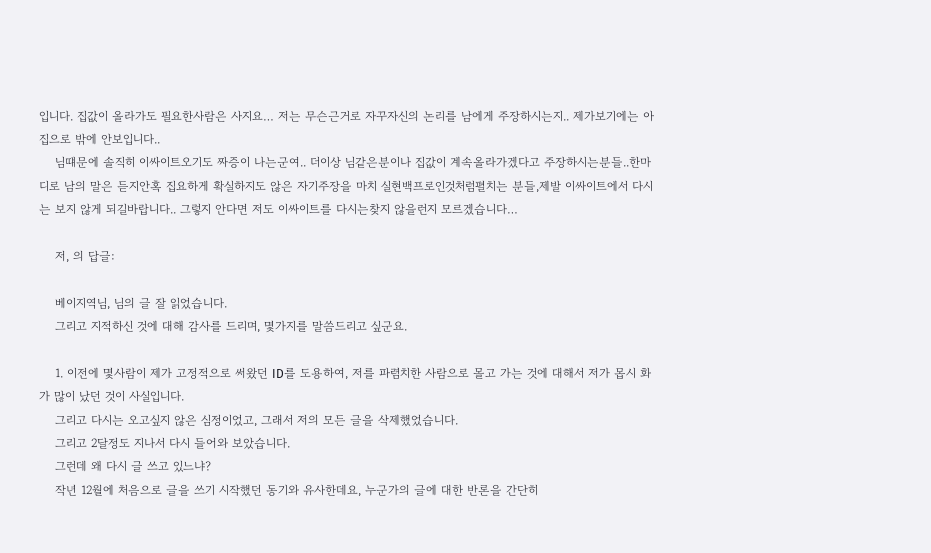입니다. 집값이 올라가도 필요한사람은 사지요… 저는 무슨근거로 자꾸자신의 논리를 남에게 주장하시는지.. 제가보기에는 아집으로 밖에 안보입니다..
    님떄문에 솔직히 이싸이트오기도 짜증이 나는군여.. 더이상 님같은분이나 집값이 계속올라가겠다고 주장하시는분들..한마디로 남의 말은 듣지안혹 집요하게 확실하지도 않은 자기주장을 마치 실현백프로인것처럼펼치는 분들,제발 이싸이트에서 다시는 보지 않게 되길바랍니다.. 그렇지 안다면 저도 이싸이트를 다시는찾지 않을런지 모르겠습니다…

    저, 의 답글:

    베이지역님, 님의 글 잘 읽었습니다.
    그리고 지적하신 것에 대해 감사를 드리며, 몇가지를 말씀드리고 싶군요.

    1. 이전에 몇사람이 제가 고정적으로 써왔던 ID를 도용하여, 저를 파렴치한 사람으로 몰고 가는 것에 대해서 저가 몹시 화가 많이 났던 것이 사실입니다.
    그리고 다시는 오고싶지 않은 심정이었고, 그래서 저의 모든 글을 삭제했었습니다.
    그리고 2달정도 지나서 다시 들어와 보았습니다.
    그런데 왜 다시 글 쓰고 있느냐?
    작년 12월에 처음으로 글을 쓰기 시작했던 동기와 유사한데요, 누군가의 글에 대한 반론을 간단히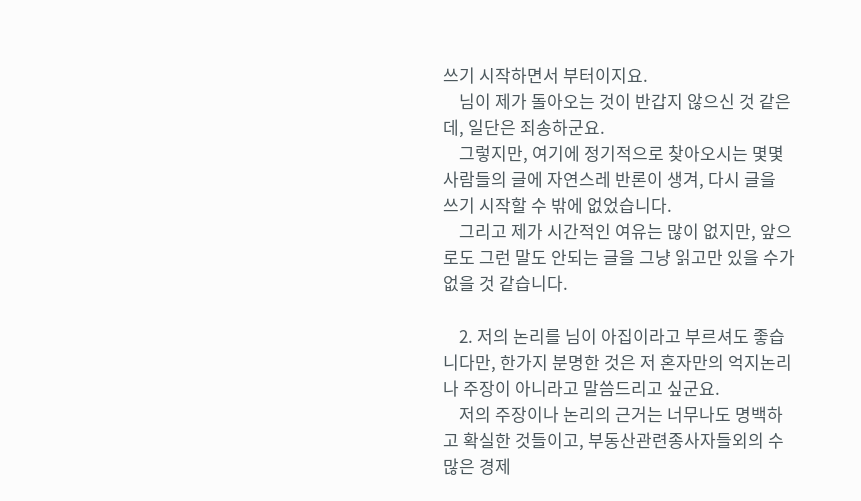쓰기 시작하면서 부터이지요.
    님이 제가 돌아오는 것이 반갑지 않으신 것 같은데, 일단은 죄송하군요.
    그렇지만, 여기에 정기적으로 찾아오시는 몇몇사람들의 글에 자연스레 반론이 생겨, 다시 글을 쓰기 시작할 수 밖에 없었습니다.
    그리고 제가 시간적인 여유는 많이 없지만, 앞으로도 그런 말도 안되는 글을 그냥 읽고만 있을 수가 없을 것 같습니다.

    2. 저의 논리를 님이 아집이라고 부르셔도 좋습니다만, 한가지 분명한 것은 저 혼자만의 억지논리나 주장이 아니라고 말씀드리고 싶군요.
    저의 주장이나 논리의 근거는 너무나도 명백하고 확실한 것들이고, 부동산관련종사자들외의 수 많은 경제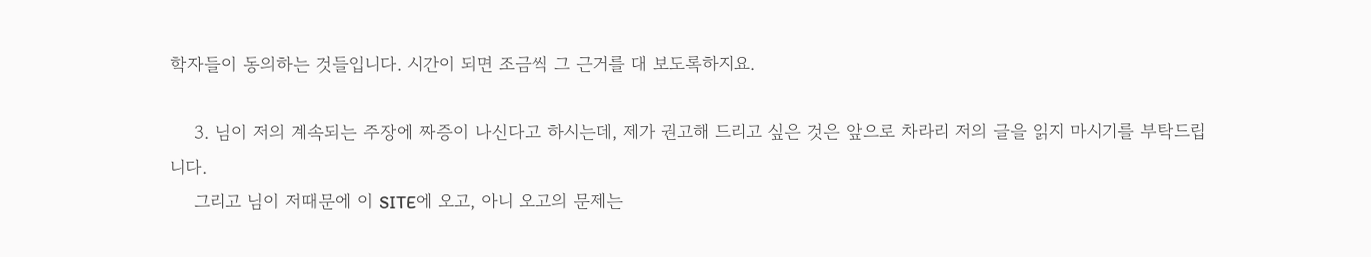학자들이 동의하는 것들입니다. 시간이 되면 조금씩 그 근거를 대 보도록하지요.

    3. 님이 저의 계속되는 주장에 짜증이 나신다고 하시는데, 제가 권고해 드리고 싶은 것은 앞으로 차라리 저의 글을 읽지 마시기를 부탁드립니다.
    그리고 님이 저때문에 이 SITE에 오고, 아니 오고의 문제는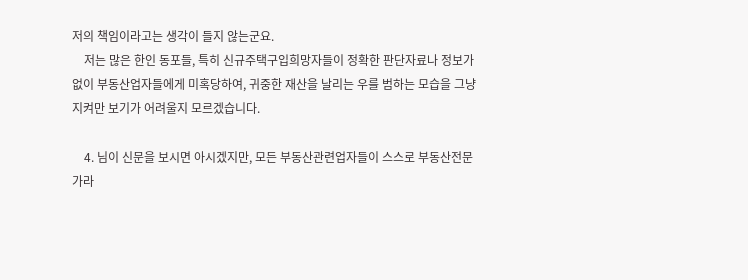저의 책임이라고는 생각이 들지 않는군요.
    저는 많은 한인 동포들, 특히 신규주택구입희망자들이 정확한 판단자료나 정보가 없이 부동산업자들에게 미혹당하여, 귀중한 재산을 날리는 우를 범하는 모습을 그냥 지켜만 보기가 어려울지 모르겠습니다.

    4. 님이 신문을 보시면 아시겠지만, 모든 부동산관련업자들이 스스로 부동산전문가라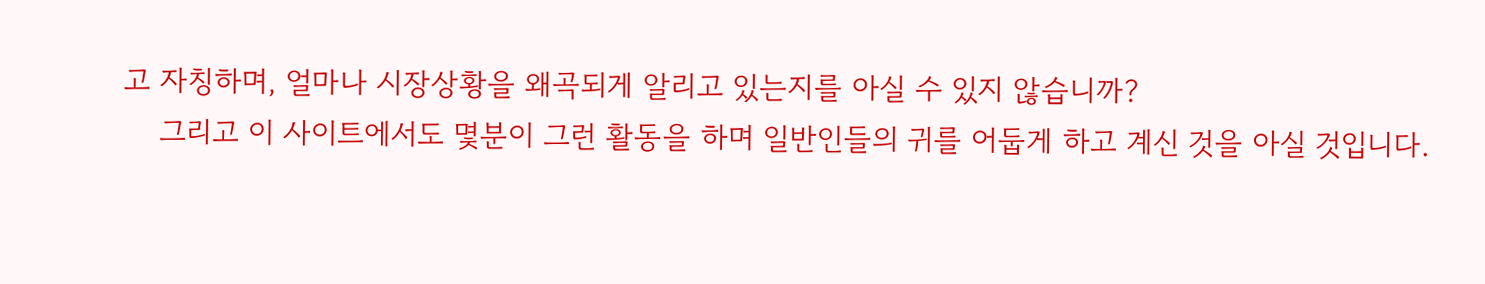고 자칭하며, 얼마나 시장상황을 왜곡되게 알리고 있는지를 아실 수 있지 않습니까?
    그리고 이 사이트에서도 몇분이 그런 활동을 하며 일반인들의 귀를 어둡게 하고 계신 것을 아실 것입니다.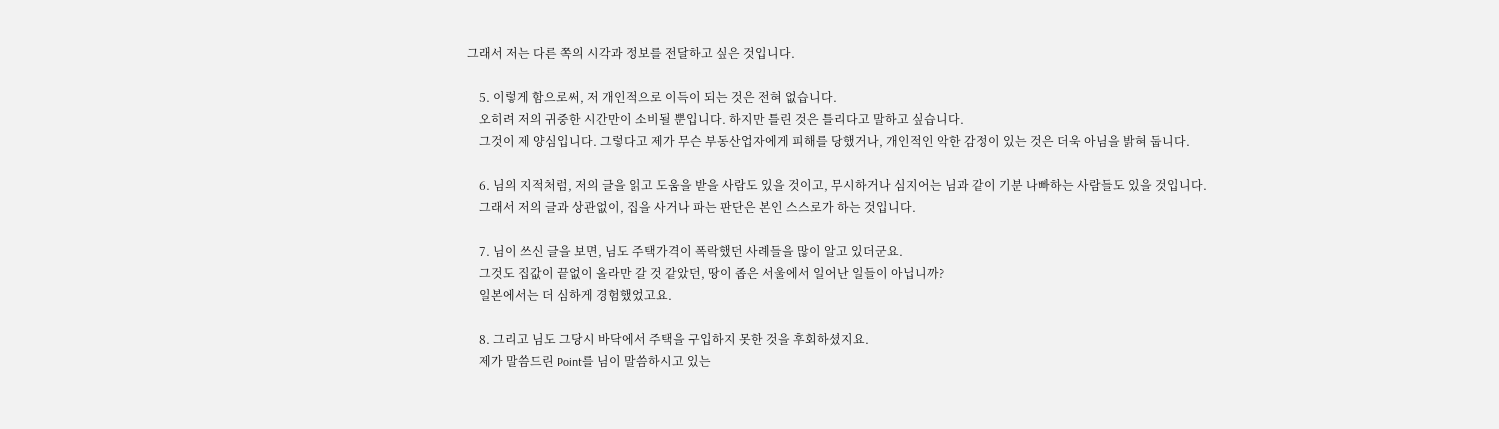그래서 저는 다른 쪽의 시각과 정보를 전달하고 싶은 것입니다.

    5. 이렇게 함으로써, 저 개인적으로 이득이 되는 것은 전혀 없습니다.
    오히려 저의 귀중한 시간만이 소비될 뿐입니다. 하지만 틀린 것은 틀리다고 말하고 싶습니다.
    그것이 제 양심입니다. 그렇다고 제가 무슨 부동산업자에게 피해를 당했거나, 개인적인 악한 감정이 있는 것은 더욱 아님을 밝혀 둡니다.

    6. 님의 지적처럼, 저의 글을 읽고 도움을 받을 사람도 있을 것이고, 무시하거나 심지어는 님과 같이 기분 나빠하는 사람들도 있을 것입니다.
    그래서 저의 글과 상관없이, 집을 사거나 파는 판단은 본인 스스로가 하는 것입니다.

    7. 님이 쓰신 글을 보면, 님도 주택가격이 폭락했던 사례들을 많이 알고 있더군요.
    그것도 집값이 끝없이 올라만 갈 것 같았던, 땅이 좁은 서울에서 일어난 일들이 아닙니까?
    일본에서는 더 심하게 경험했었고요.

    8. 그리고 님도 그당시 바닥에서 주택을 구입하지 못한 것을 후회하셨지요.
    제가 말씀드린 Point를 님이 말씀하시고 있는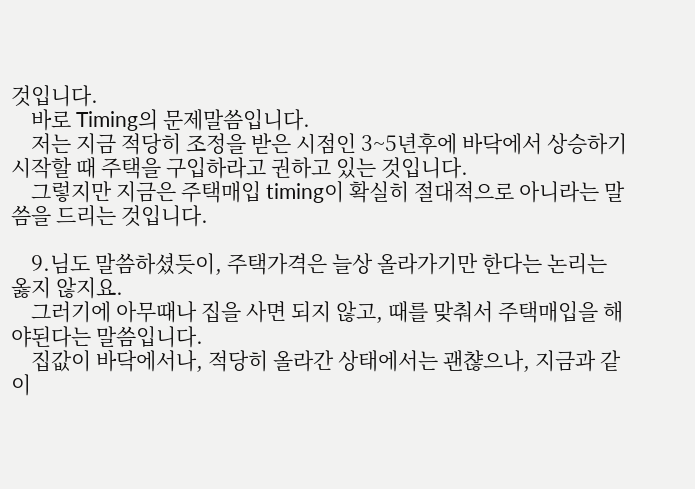것입니다.
    바로 Timing의 문제말씀입니다.
    저는 지금 적당히 조정을 받은 시점인 3~5년후에 바닥에서 상승하기 시작할 때 주택을 구입하라고 권하고 있는 것입니다.
    그렇지만 지금은 주택매입 timing이 확실히 절대적으로 아니라는 말씀을 드리는 것입니다.

    9.님도 말씀하셨듯이, 주택가격은 늘상 올라가기만 한다는 논리는 옳지 않지요.
    그러기에 아무때나 집을 사면 되지 않고, 때를 맞춰서 주택매입을 해야된다는 말씀입니다.
    집값이 바닥에서나, 적당히 올라간 상태에서는 괜챦으나, 지금과 같이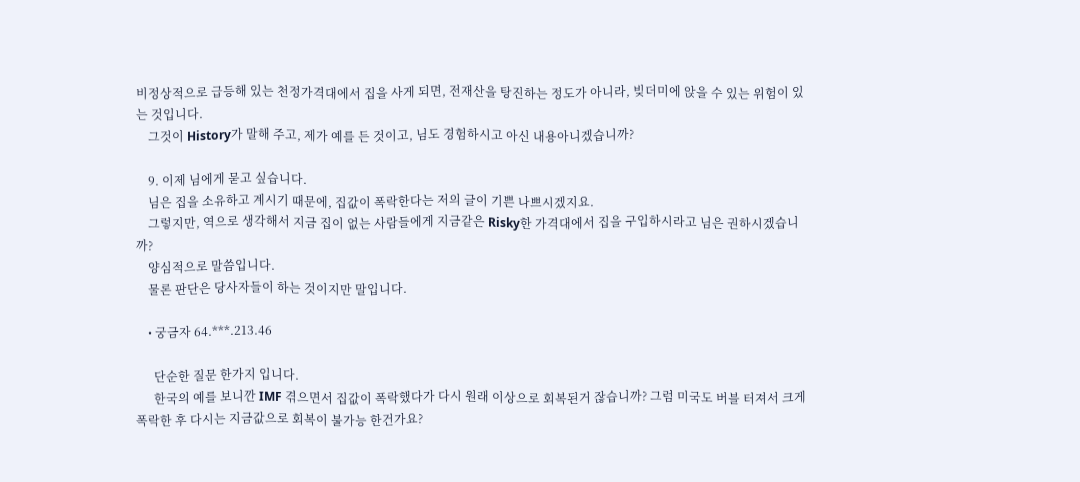비정상적으로 급등해 있는 천정가격대에서 집을 사게 되면, 전재산을 탕진하는 정도가 아니라, 빚더미에 앉을 수 있는 위험이 있는 것입니다.
    그것이 History가 말해 주고, 제가 예를 든 것이고, 님도 경험하시고 아신 내용아니겠습니까?

    9. 이제 님에게 묻고 싶습니다.
    님은 집을 소유하고 계시기 때문에, 집값이 폭락한다는 저의 글이 기쁜 나쁘시겠지요.
    그렇지만, 역으로 생각해서 지금 집이 없는 사람들에게 지금같은 Risky한 가격대에서 집을 구입하시라고 님은 권하시겠습니까?
    양심적으로 말씀입니다.
    물론 판단은 당사자들이 하는 것이지만 말입니다.

    • 궁금자 64.***.213.46

      단순한 질문 한가지 입니다.
      한국의 예를 보니깐 IMF 겪으면서 집값이 폭락했다가 다시 원래 이상으로 회복된거 잖습니까? 그럼 미국도 버블 터져서 크게 폭락한 후 다시는 지금값으로 회복이 불가능 한건가요?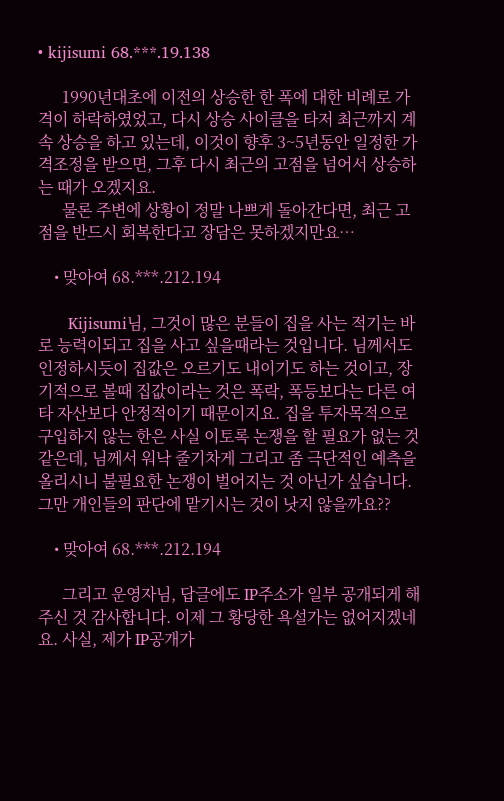• kijisumi 68.***.19.138

      1990년대초에 이전의 상승한 한 폭에 대한 비례로 가격이 하락하였었고, 다시 상승 사이클을 타저 최근까지 계속 상승을 하고 있는데, 이것이 향후 3~5년동안 일정한 가격조정을 받으면, 그후 다시 최근의 고점을 넘어서 상승하는 때가 오겠지요.
      물론 주변에 상황이 정말 나쁘게 돌아간다면, 최근 고점을 반드시 회복한다고 장담은 못하겠지만요…

    • 맞아여 68.***.212.194

      Kijisumi님, 그것이 많은 분들이 집을 사는 적기는 바로 능력이되고 집을 사고 싶을때라는 것입니다. 님께서도 인정하시듯이 집값은 오르기도 내이기도 하는 것이고, 장기적으로 볼때 집값이라는 것은 폭락, 폭등보다는 다른 여타 자산보다 안정적이기 때문이지요. 집을 투자목적으로 구입하지 않는 한은 사실 이토록 논쟁을 할 필요가 없는 것 같은데, 님께서 워낙 줄기차게 그리고 좀 극단적인 예측을 올리시니 불필요한 논쟁이 벌어지는 것 아닌가 싶습니다. 그만 개인들의 판단에 맡기시는 것이 낫지 않을까요??

    • 맞아여 68.***.212.194

      그리고 운영자님, 답글에도 IP주소가 일부 공개되게 해주신 것 감사합니다. 이제 그 황당한 욕설가는 없어지겠네요. 사실, 제가 IP공개가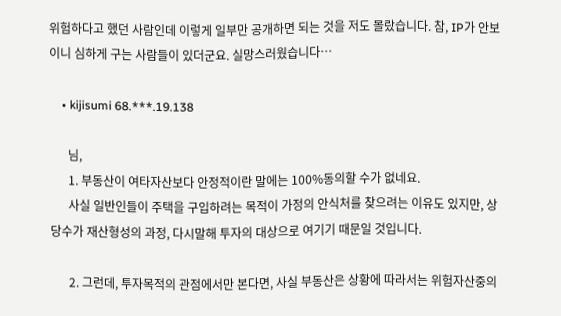위험하다고 했던 사람인데 이렇게 일부만 공개하면 되는 것을 저도 몰랐습니다. 참, IP가 안보이니 심하게 구는 사람들이 있더군요. 실망스러웠습니다…

    • kijisumi 68.***.19.138

      님,
      1. 부동산이 여타자산보다 안정적이란 말에는 100%동의할 수가 없네요.
      사실 일반인들이 주택을 구입하려는 목적이 가정의 안식처를 찾으려는 이유도 있지만, 상당수가 재산형성의 과정, 다시말해 투자의 대상으로 여기기 때문일 것입니다.

      2. 그런데, 투자목적의 관점에서만 본다면, 사실 부동산은 상황에 따라서는 위험자산중의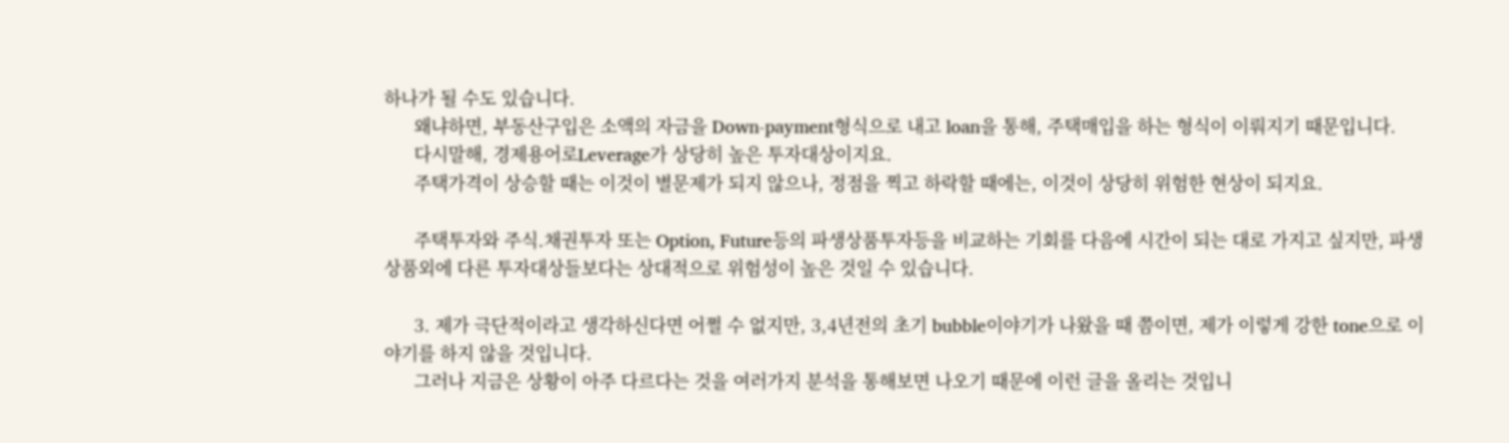하나가 될 수도 있습니다.
      왜냐하면, 부동산구입은 소액의 자금을 Down-payment형식으로 내고 loan을 통해, 주택매입을 하는 형식이 이뤄지기 때문입니다.
      다시말해, 경제용어로Leverage가 상당히 높은 투자대상이지요.
      주택가격이 상승할 때는 이것이 별문제가 되지 않으나, 정점을 찍고 하락할 때에는, 이것이 상당히 위험한 현상이 되지요.

      주택투자와 주식.채권투자 또는 Option, Future등의 파생상품투자등을 비교하는 기회를 다음에 시간이 되는 대로 가지고 싶지만, 파생상품외에 다른 투자대상들보다는 상대적으로 위험성이 높은 것일 수 있습니다.

      3. 제가 극단적이라고 생각하신다면 어쩔 수 없지만, 3,4년전의 초기 bubble이야기가 나왔을 때 쯤이면, 제가 이렇게 강한 tone으로 이야기를 하지 않을 것입니다.
      그러나 지금은 상황이 아주 다르다는 것을 여러가지 분석을 통해보면 나오기 때문에 이런 글을 올리는 것입니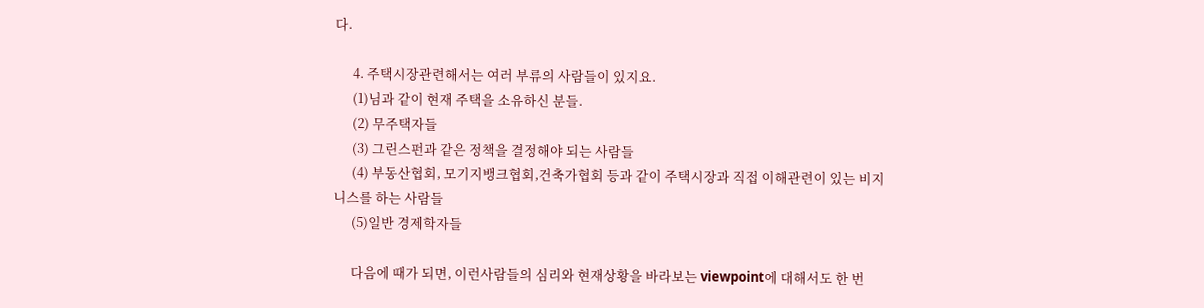다.

      4. 주택시장관련해서는 여러 부류의 사람들이 있지요.
      (1)님과 같이 현재 주택을 소유하신 분들.
      (2) 무주택자들
      (3) 그린스펀과 같은 정책을 결정해야 되는 사람들
      (4) 부동산협회, 모기지뱅크협회,건축가협회 등과 같이 주택시장과 직접 이해관련이 있는 비지니스를 하는 사람들
      (5)일반 경제학자들

      다음에 때가 되면, 이런사람들의 심리와 현재상황을 바라보는 viewpoint에 대해서도 한 번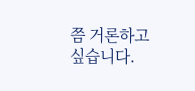쯤 거론하고 싶습니다.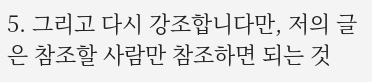5. 그리고 다시 강조합니다만, 저의 글은 참조할 사람만 참조하면 되는 것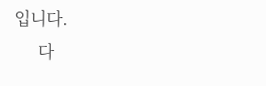입니다.
      다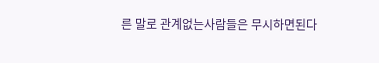른 말로 관계없는사람들은 무시하면된다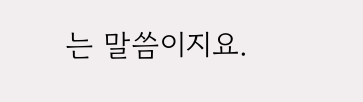는 말씀이지요.